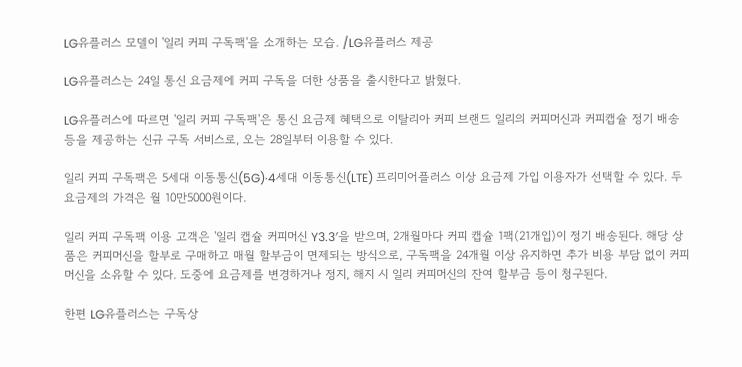LG유플러스 모델이 '일리 커피 구독팩'을 소개하는 모습. /LG유플러스 제공

LG유플러스는 24일 통신 요금제에 커피 구독을 더한 상품을 출시한다고 밝혔다.

LG유플러스에 따르면 '일리 커피 구독팩'은 통신 요금제 혜택으로 이탈리아 커피 브랜드 일리의 커피머신과 커피캡슐 정기 배송 등을 제공하는 신규 구독 서비스로, 오는 28일부터 이용할 수 있다.

일리 커피 구독팩은 5세대 이동통신(5G)·4세대 이동통신(LTE) 프리미어플러스 이상 요금제 가입 이용자가 선택할 수 있다. 두 요금제의 가격은 월 10만5000원이다.

일리 커피 구독팩 이용 고객은 '일리 캡슐 커피머신 Y3.3′을 받으며, 2개월마다 커피 캡슐 1팩(21개입)이 정기 배송된다. 해당 상품은 커피머신을 할부로 구매하고 매월 할부금이 면제되는 방식으로, 구독팩을 24개월 이상 유지하면 추가 비용 부담 없이 커피머신을 소유할 수 있다. 도중에 요금제를 변경하거나 정지, 해지 시 일리 커피머신의 잔여 할부금 등이 청구된다.

한편 LG유플러스는 구독상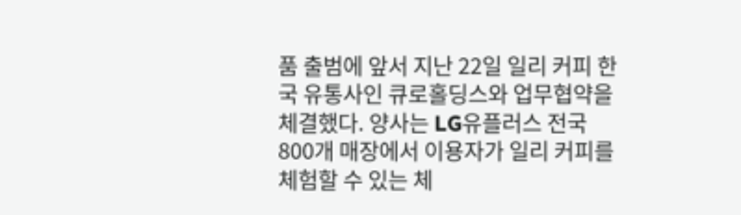품 출범에 앞서 지난 22일 일리 커피 한국 유통사인 큐로홀딩스와 업무협약을 체결했다. 양사는 LG유플러스 전국 800개 매장에서 이용자가 일리 커피를 체험할 수 있는 체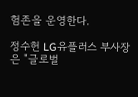험존을 운영한다.

정수헌 LG유플러스 부사장은 "글로벌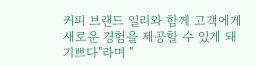커피 브랜드 일리와 함께 고객에게 새로운 경험을 제공할 수 있게 돼 기쁘다"라며 "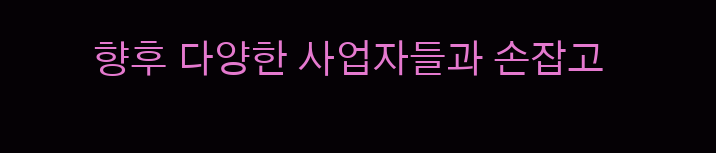향후 다양한 사업자들과 손잡고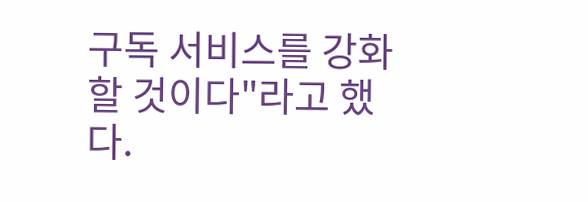구독 서비스를 강화할 것이다"라고 했다.